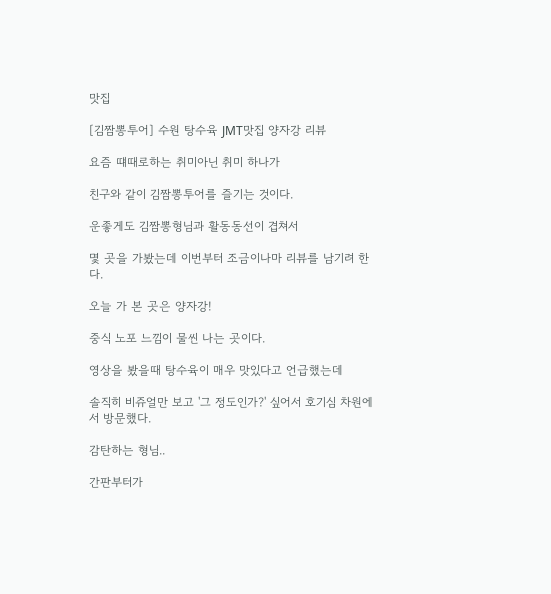맛집

[김짬뽕투어] 수원 탕수육 JMT맛집 양자강 리뷰

요즘 떄때로하는 취미아닌 취미 하나가

친구와 같이 김짬뽕투어를 즐기는 것이다.

운좋게도 김짬뽕형님과 활동동선이 겹쳐서

몇 곳을 가봤는데 이번부터 조금이나마 리뷰를 남기려 한다.

오늘 가 본 곳은 양자강!

중식 노포 느낌이 물씬 나는 곳이다.

영상을 봤을때 탕수육이 매우 맛있다고 언급했는데

솔직히 비쥬얼만 보고 '그 정도인가?' 싶어서 호기심 차원에서 방문했다.

감탄하는 형님..

간판부터가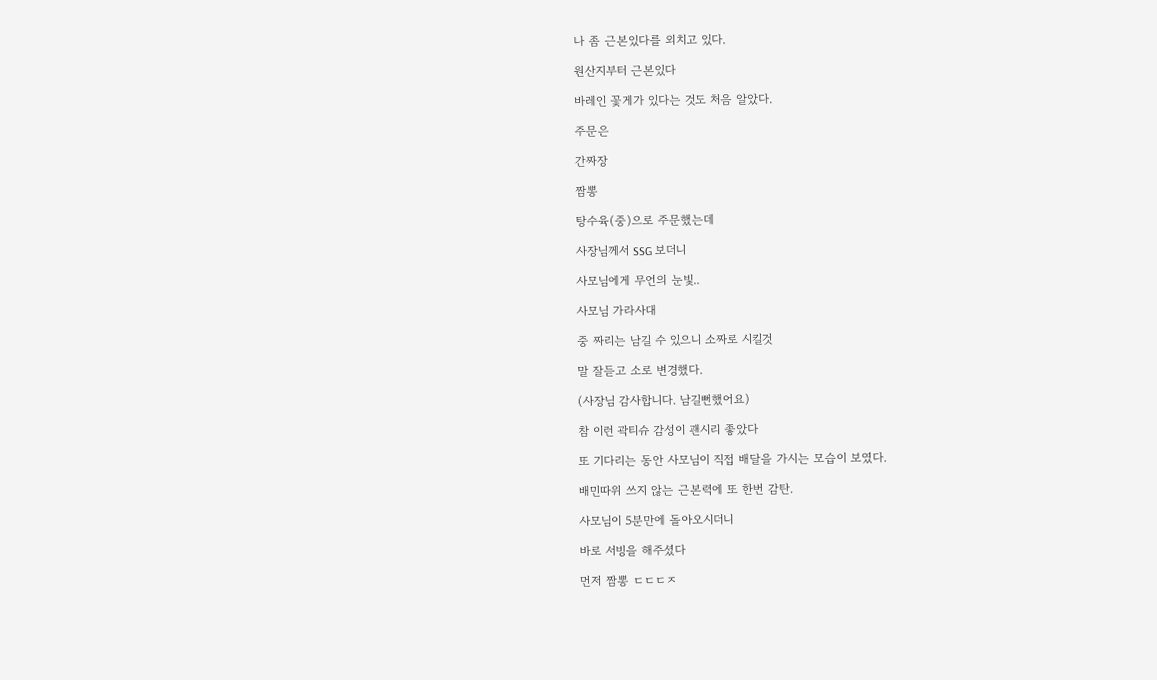나 좀 근본있다를 외치고 있다.

원산지부터 근본있다

바레인 꽃게가 있다는 것도 처음 알았다.

주문은

간짜장

짬뽕

탕수육(중)으로 주문했는데

사장님께서 SSG 보더니

사모님에게 무언의 눈빛..

사모님 가라사대

중 짜리는 남길 수 있으니 소짜로 시킬것

말 잘듣고 소로 변경했다.

(사장님 감사합니다. 남길뻔했어요)

참 이런 곽티슈 감성이 괜시리 좋았다

또 기다리는 동안 사모님이 직접 배달을 가시는 모습이 보였다.

배민따위 쓰지 않는 근본력에 또 한번 감탄.

사모님이 5분만에 돌아오시더니

바로 서빙을 해주셨다

먼저 짬뽕 ㄷㄷㄷㅈ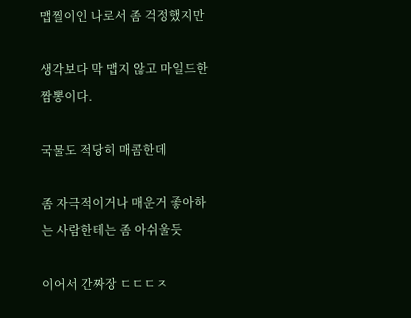맵찔이인 나로서 좀 걱정했지만

생각보다 막 맵지 않고 마일드한 짬뽕이다.

국물도 적당히 매콤한데

좀 자극적이거나 매운거 좋아하는 사람한테는 좀 아쉬울듯

이어서 간짜장 ㄷㄷㄷㅈ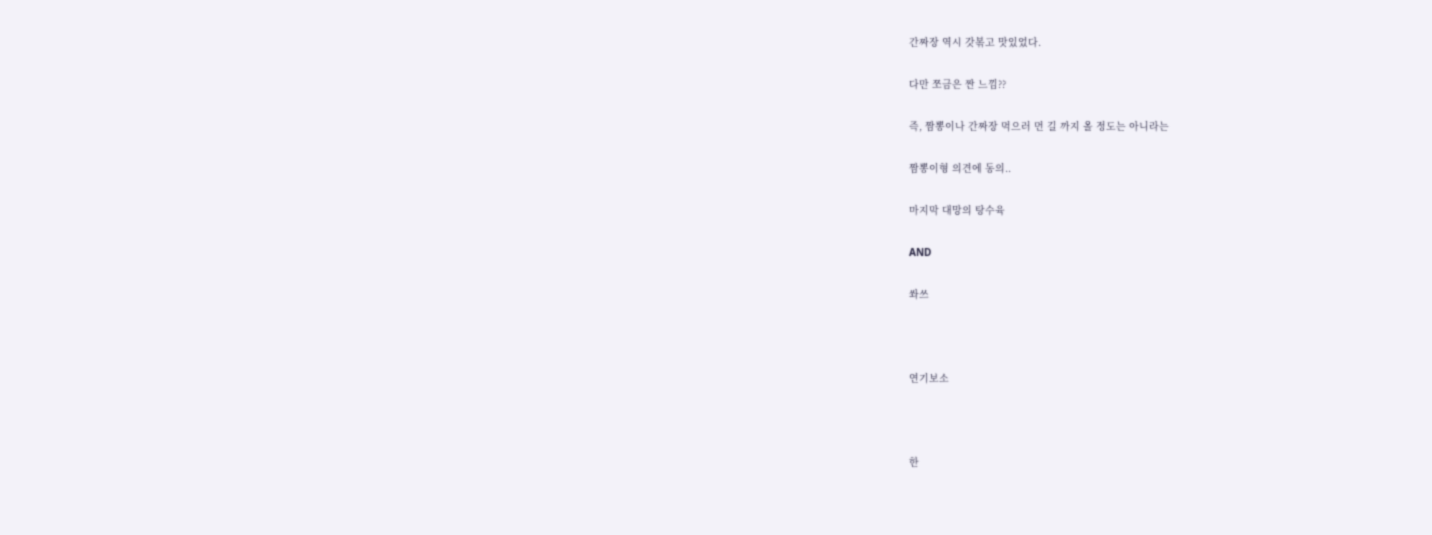간짜장 역시 갓볶고 맛있었다.

다만 쪼금은 짠 느낌??

즉, 짬뽕이나 간짜장 먹으러 먼 길 까지 올 정도는 아니라는

짬뽕이형 의견에 동의..

마지막 대망의 탕수육

AND

쏴쓰



연기보소



한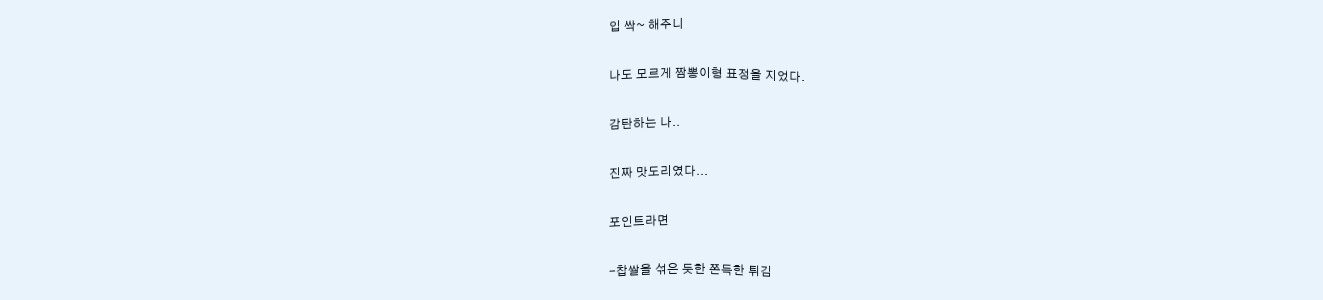입 싹~ 해주니

나도 모르게 짬뽕이형 표정을 지었다.

감탄하는 나..

진짜 맛도리였다...

포인트라면

-찹쌀을 섞은 듯한 쫀득한 튀김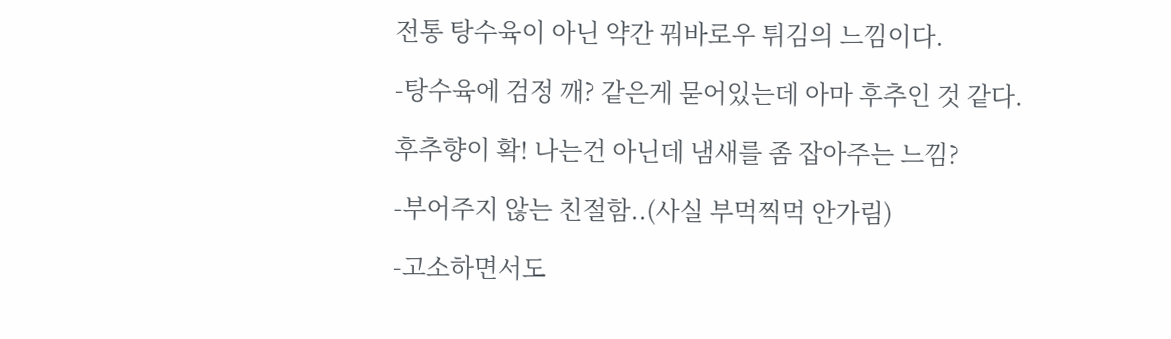전통 탕수육이 아닌 약간 꿔바로우 튀김의 느낌이다.

-탕수육에 검정 깨? 같은게 묻어있는데 아마 후추인 것 같다.

후추향이 확! 나는건 아닌데 냄새를 좀 잡아주는 느낌?

-부어주지 않는 친절함..(사실 부먹찍먹 안가림)

-고소하면서도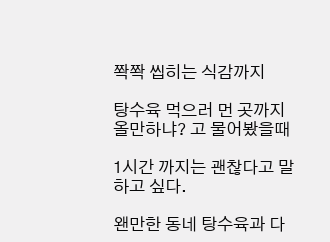쫙쫙 씹히는 식감까지

탕수육 먹으러 먼 곳까지 올만하냐? 고 물어봤을때

1시간 까지는 괜찮다고 말하고 싶다.

왠만한 동네 탕수육과 다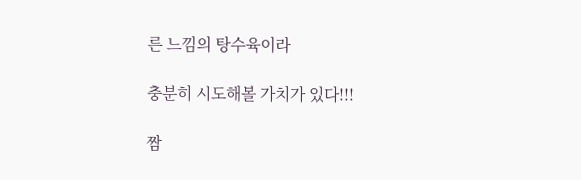른 느낌의 탕수육이라

충분히 시도해볼 가치가 있다!!!

짬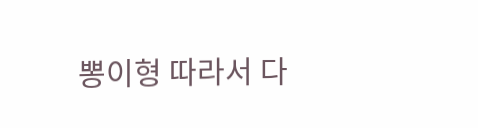뽕이형 따라서 다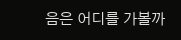음은 어디를 가볼까